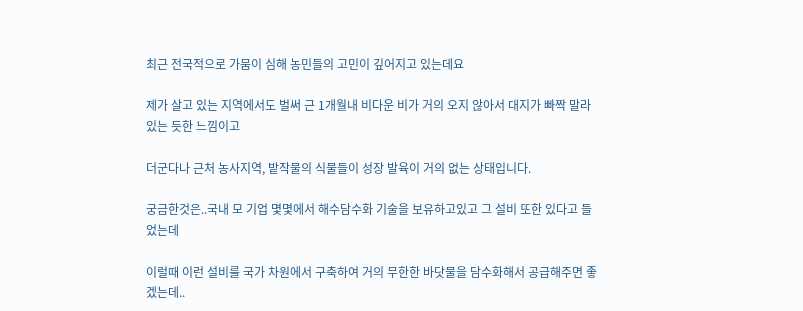최근 전국적으로 가뭄이 심해 농민들의 고민이 깊어지고 있는데요

제가 살고 있는 지역에서도 벌써 근 1개월내 비다운 비가 거의 오지 않아서 대지가 빠짝 말라 있는 듯한 느낌이고

더군다나 근처 농사지역, 밭작물의 식물들이 성장 발육이 거의 없는 상태입니다.

궁금한것은..국내 모 기업 몇몇에서 해수담수화 기술을 보유하고있고 그 설비 또한 있다고 들었는데

이럴때 이런 설비를 국가 차원에서 구축하여 거의 무한한 바닷물을 담수화해서 공급해주면 좋겠는데..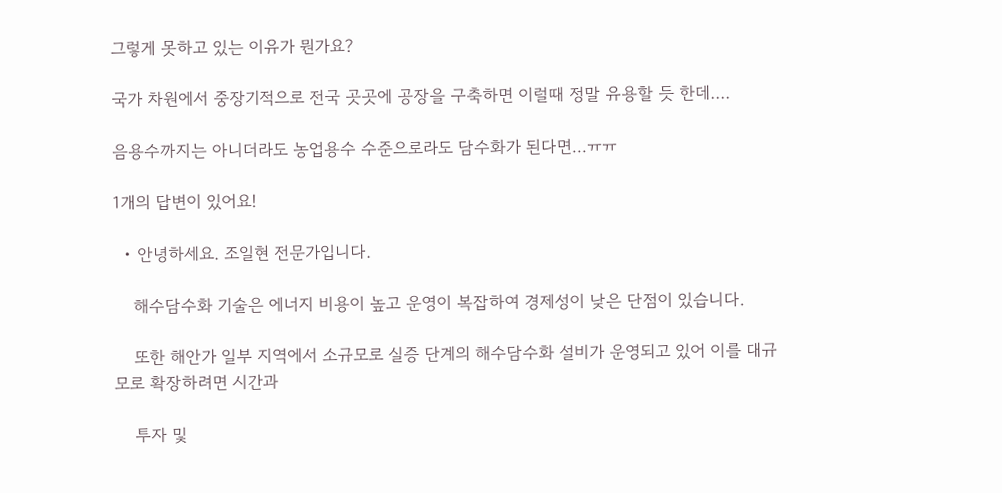그렇게 못하고 있는 이유가 뭔가요?

국가 차원에서 중장기적으로 전국 곳곳에 공장을 구축하면 이럴때 정말 유용할 듯 한데....

음용수까지는 아니더라도 농업용수 수준으로라도 담수화가 된다면...ㅠㅠ

1개의 답변이 있어요!

  • 안녕하세요. 조일현 전문가입니다.

    해수담수화 기술은 에너지 비용이 높고 운영이 복잡하여 경제성이 낮은 단점이 있습니다.

    또한 해안가 일부 지역에서 소규모로 실증 단계의 해수담수화 설비가 운영되고 있어 이를 대규모로 확장하려면 시간과

    투자 및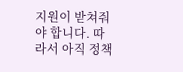지원이 받쳐줘야 합니다. 따라서 아직 정책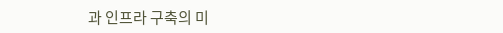과 인프라 구축의 미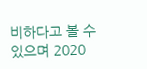비하다고 볼 수 있으며 2020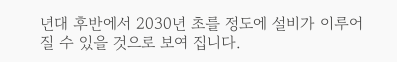년대 후반에서 2030년 초를 정도에 설비가 이루어질 수 있을 것으로 보여 집니다.